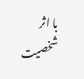با اثر شخصیت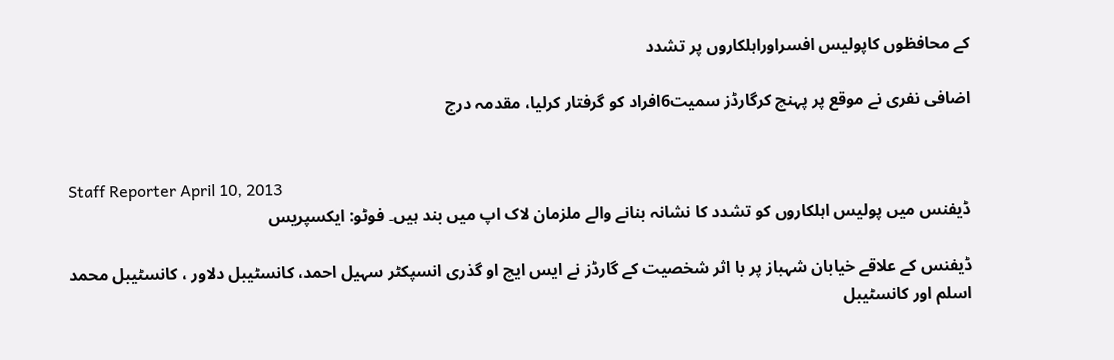کے محافظوں کاپولیس افسراوراہلکاروں پر تشدد

اضافی نفری نے موقع پر پہنچ کرگارڈز سمیت6افراد کو گرفتار کرلیا، مقدمہ درج


Staff Reporter April 10, 2013
ڈیفنس میں پولیس اہلکاروں کو تشدد کا نشانہ بنانے والے ملزمان لاک اپ میں بند ہیں۔ فوٹو: ایکسپریس

ڈیفنس کے علاقے خیابان شہباز پر با اثر شخصیت کے گارڈز نے ایس ایچ او گذری انسپکٹر سہیل احمد، کانسٹیبل دلاور ، کانسٹیبل محمد اسلم اور کانسٹیبل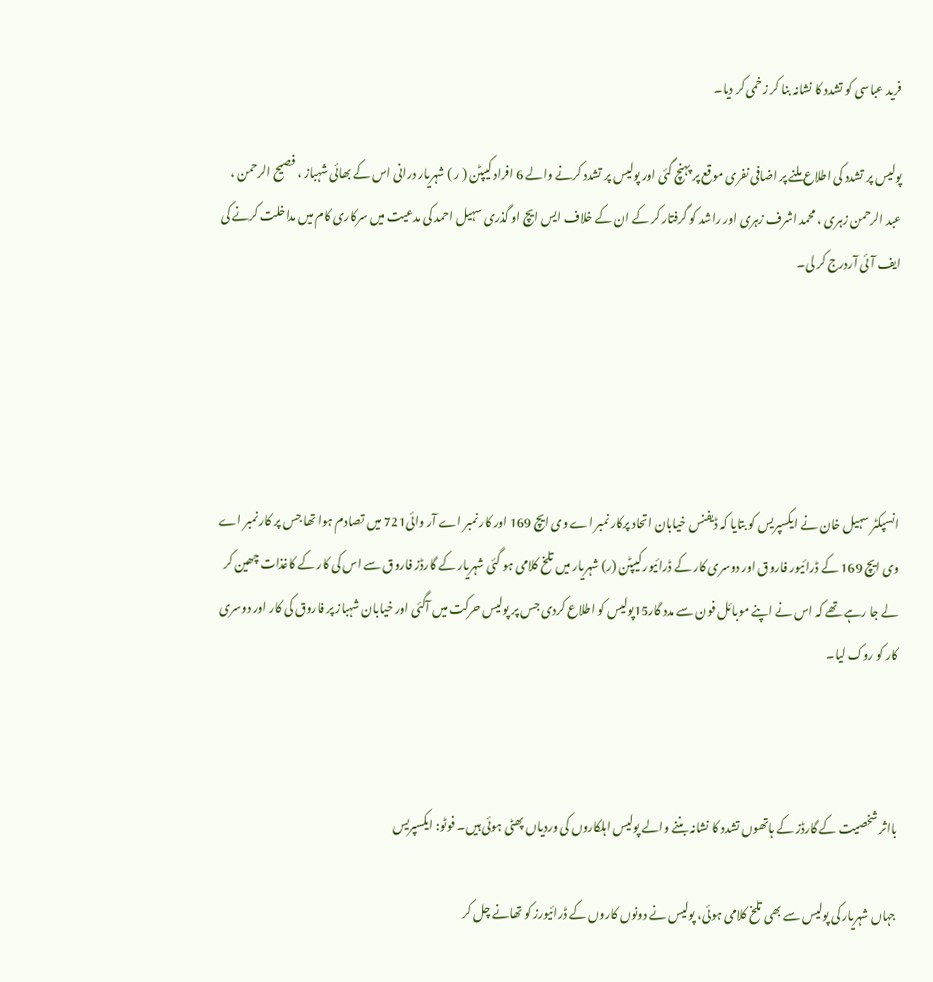فرید عباسی کو تشدد کا نشانہ بنا کر زخمی کر دیا۔

پولیس پر تشدد کی اطلاع ملنے پر اضافی نفری موقع پر پہنچ گئی اور پولیس پر تشدد کرنے والے 6 افراد کیپٹن ( ر ) شہریار درانی اس کے بھائی شہباز ، فصیح الرحمن ، عبد الرحمن زہری ، محمد اشرف زہری اور راشد کو گرفتار کر کے ان کے خلاف ایس ایچ او گذری سہیل احمد کی مدعیت میں سرکاری کام میں مداخلت کرنے کی ایف آئی آردرج کر لی۔





انسپکٹر سہیل خان نے ایکسپریس کو بتایا کہ ڈیفنس خیابان اتحاد پرکار نمبر اے وی ایچ 169 اور کار نمبر اے آر وائی721 میں تصادم ہوا تھا جس پر کار نمبر اے وی ایچ 169 کے ڈرائیور فاروق اور دوسری کار کے ڈرائیور کیپٹن (ر) شہریار میں تلخ کلامی ہو گئی شہریار کے گارڈز فاروق سے اس کی کار کے کاغذات چھین کر لے جا رہے تھے کہ اس نے اپنے موبائل فون سے مدد گار15پولیس کو اطلاع کردی جس پر پولیس حرکت میں آگئی اور خیابان شہباز پر فاروق کی کار اور دوسری کار کو روک لیا۔



بااثر شخصیت کے گارڈز کے ہاتھوں تشدد کا نشانہ بننے والے پولیس اہلکاروں کی وردیاں پھٹی ہوئی ہیں۔ فوٹو: ایکسپریس

جہاں شہریار کی پولیس سے بھی تلخ کلامی ہوئی، پولیس نے دونوں کاروں کے ڈرائیورز کو تھانے چل کر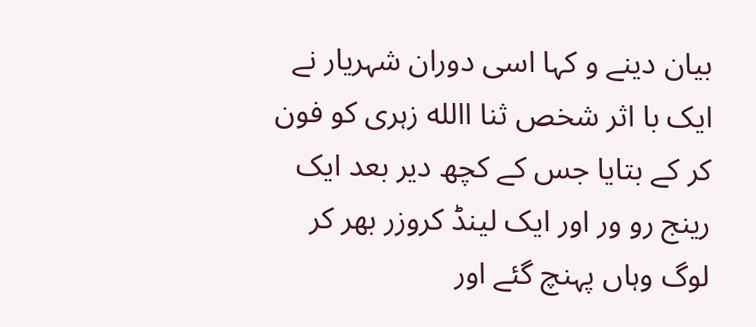بیان دینے و کہا اسی دوران شہریار نے ایک با اثر شخص ثنا االله زہری کو فون کر کے بتایا جس کے کچھ دیر بعد ایک رینج رو ور اور ایک لینڈ کروزر بھر کر لوگ وہاں پہنچ گئے اور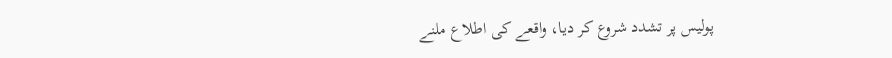پولیس پر تشدد شروع کر دیا، واقعے کی اطلاع ملنے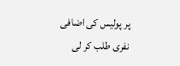پر پولیس کی اضافی نفری طلب کر لی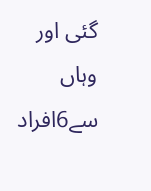گئی اور وہاں سے6افراد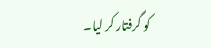کو گرفتار کر لیا۔